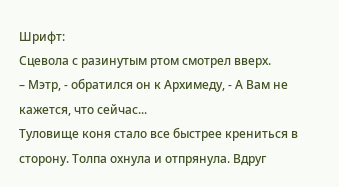Шрифт:
Сцевола с разинутым ртом смотрел вверх.
– Мэтр, - обратился он к Архимеду, - А Вам не кажется, что сейчас...
Туловище коня стало все быстрее крениться в сторону. Толпа охнула и отпрянула. Вдруг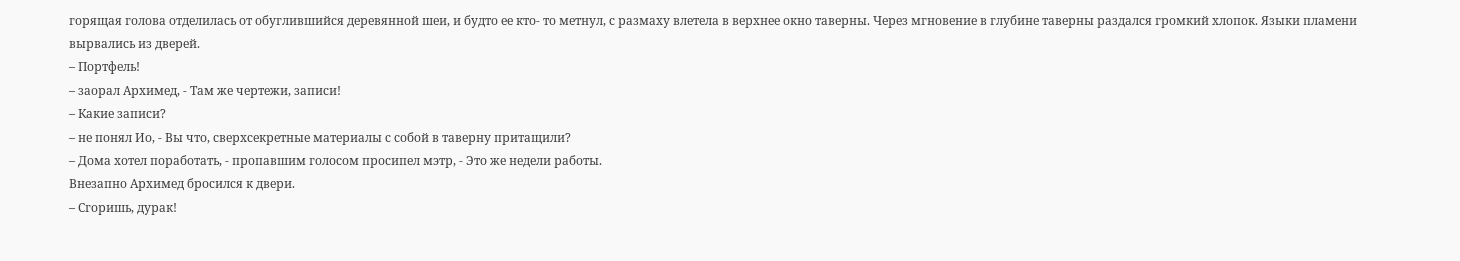горящая голова отделилась от обуглившийся деревянной шеи, и будто ее кто- то метнул, с размаху влетела в верхнее окно таверны. Через мгновение в глубине таверны раздался громкий хлопок. Языки пламени вырвались из дверей.
– Портфель!
– заорал Архимед, - Там же чертежи, записи!
– Какие записи?
– не понял Ио, - Вы что, сверхсекретные материалы с собой в таверну притащили?
– Дома хотел поработать, - пропавшим голосом просипел мэтр, - Это же недели работы.
Внезапно Архимед бросился к двери.
– Сгоришь, дурак!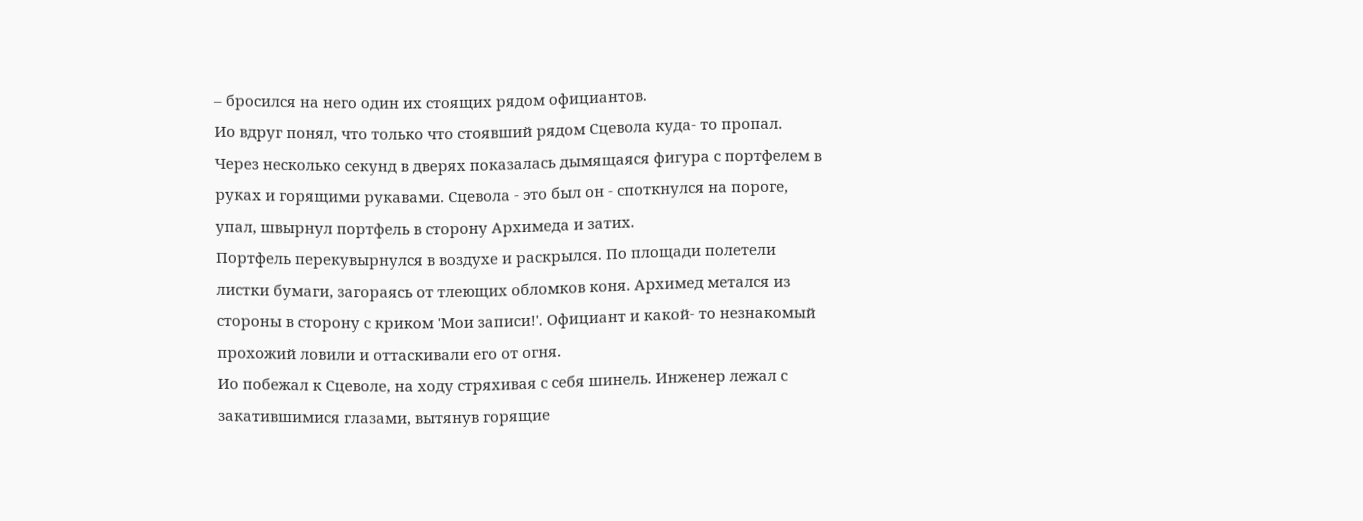– бросился на него один их стоящих рядом официантов.
Ио вдруг понял, что только что стоявший рядом Сцевола куда- то пропал. Через несколько секунд в дверях показалась дымящаяся фигура с портфелем в руках и горящими рукавами. Сцевола - это был он - споткнулся на пороге, упал, швырнул портфель в сторону Архимеда и затих.
Портфель перекувырнулся в воздухе и раскрылся. По площади полетели листки бумаги, загораясь от тлеющих обломков коня. Архимед метался из стороны в сторону с криком 'Мои записи!'. Официант и какой- то незнакомый прохожий ловили и оттаскивали его от огня.
Ио побежал к Сцеволе, на ходу стряхивая с себя шинель. Инженер лежал с закатившимися глазами, вытянув горящие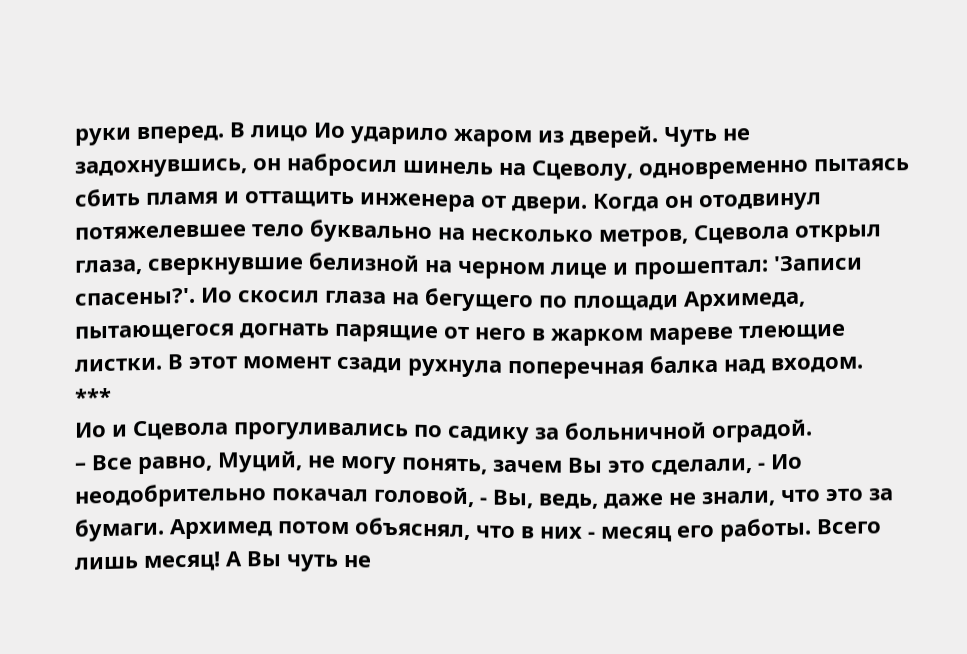руки вперед. В лицо Ио ударило жаром из дверей. Чуть не задохнувшись, он набросил шинель на Сцеволу, одновременно пытаясь сбить пламя и оттащить инженера от двери. Когда он отодвинул потяжелевшее тело буквально на несколько метров, Сцевола открыл глаза, сверкнувшие белизной на черном лице и прошептал: 'Записи спасены?'. Ио скосил глаза на бегущего по площади Архимеда, пытающегося догнать парящие от него в жарком мареве тлеющие листки. В этот момент сзади рухнула поперечная балка над входом.
***
Ио и Сцевола прогуливались по садику за больничной оградой.
– Все равно, Муций, не могу понять, зачем Вы это сделали, - Ио неодобрительно покачал головой, - Вы, ведь, даже не знали, что это за бумаги. Архимед потом объяснял, что в них - месяц его работы. Всего лишь месяц! А Вы чуть не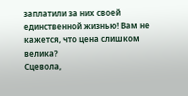заплатили за них своей единственной жизнью! Вам не кажется, что цена слишком велика?
Сцевола,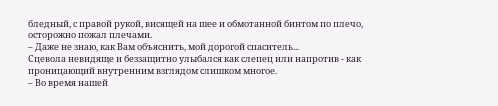бледный, с правой рукой, висящей на шее и обмотанной бинтом по плечо, осторожно пожал плечами.
– Даже не знаю, как Вам объяснить, мой дорогой спаситель...
Сцевола невидяще и беззащитно улыбался как слепец или напротив - как проницающий внутренним взглядом слишком многое.
– Во время нашей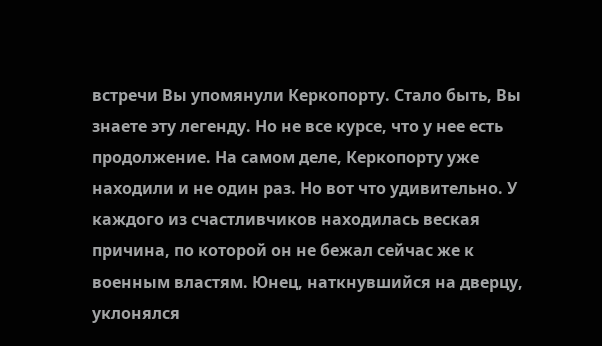встречи Вы упомянули Керкопорту. Стало быть, Вы знаете эту легенду. Но не все курсе, что у нее есть продолжение. На самом деле, Керкопорту уже находили и не один раз. Но вот что удивительно. У каждого из счастливчиков находилась веская причина, по которой он не бежал сейчас же к военным властям. Юнец, наткнувшийся на дверцу, уклонялся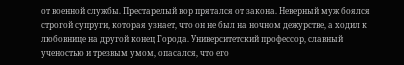от военной службы. Престарелый вор прятался от закона. Неверный муж боялся строгой супруги, которая узнает, что он не был на ночном дежурстве, а ходил к любовнице на другой конец Города. Университетский профессор, славный ученостью и трезвым умом, опасался, что его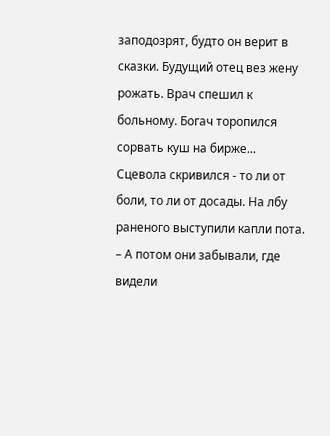заподозрят, будто он верит в сказки. Будущий отец вез жену рожать. Врач спешил к больному. Богач торопился сорвать куш на бирже...
Сцевола скривился - то ли от боли, то ли от досады. На лбу раненого выступили капли пота.
– А потом они забывали, где видели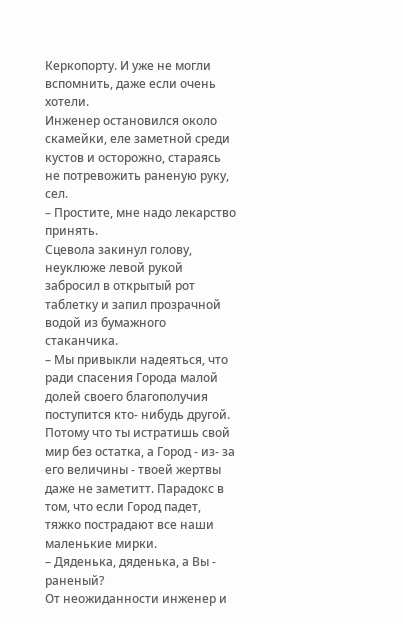Керкопорту. И уже не могли вспомнить, даже если очень хотели.
Инженер остановился около скамейки, еле заметной среди кустов и осторожно, стараясь не потревожить раненую руку, сел.
– Простите, мне надо лекарство принять.
Сцевола закинул голову, неуклюже левой рукой забросил в открытый рот таблетку и запил прозрачной водой из бумажного стаканчика.
– Мы привыкли надеяться, что ради спасения Города малой долей своего благополучия поступится кто- нибудь другой. Потому что ты истратишь свой мир без остатка, а Город - из- за его величины - твоей жертвы даже не заметитт. Парадокс в том, что если Город падет, тяжко пострадают все наши маленькие мирки.
– Дяденька, дяденька, а Вы - раненый?
От неожиданности инженер и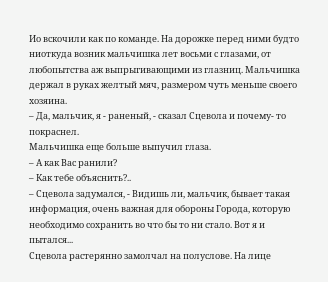Ио вскочили как по команде. На дорожке перед ними будто ниоткуда возник мальчишка лет восьми с глазами, от любопытства аж выпрыгивающими из глазниц. Мальчишка держал в руках желтый мяч, размером чуть меньше своего хозяина.
– Да, мальчик, я - раненый, - сказал Сцевола и почему- то покраснел.
Мальчишка еще больше выпучил глаза.
– А как Вас ранили?
– Как тебе объяснить?..
– Сцевола задумался, - Видишь ли, мальчик, бывает такая информация, очень важная для обороны Города, которую необходимо сохранить во что бы то ни стало. Вот я и пытался...
Сцевола растерянно замолчал на полуслове. На лице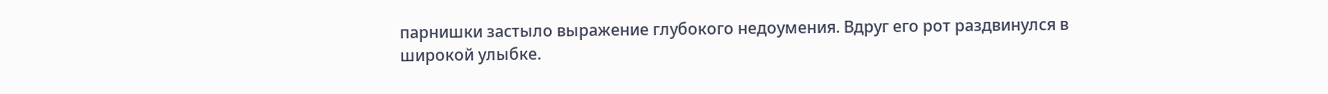парнишки застыло выражение глубокого недоумения. Вдруг его рот раздвинулся в широкой улыбке.